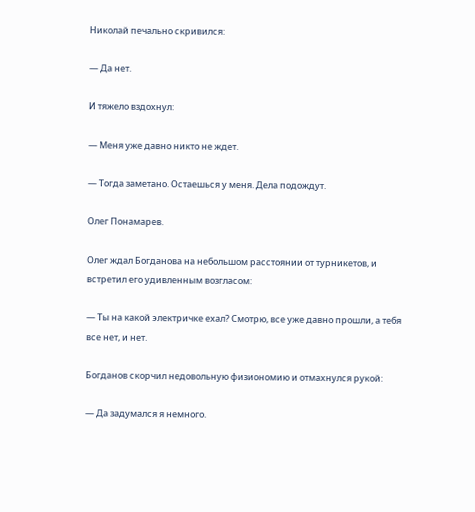Николай печально скривился:

— Да нет.

И тяжело вздохнул:

— Меня уже давно никто не ждет.

— Тогда заметано. Остаешься у меня. Дела подождут.

Олег Понамарев.

Олег ждал Богданова на небольшом расстоянии от турникетов, и встретил его удивленным возгласом:

— Ты на какой электричке ехал? Смотрю, все уже давно прошли, а тебя все нет, и нет.

Богданов скорчил недовольную физиономию и отмахнулся рукой:

— Да задумался я немного.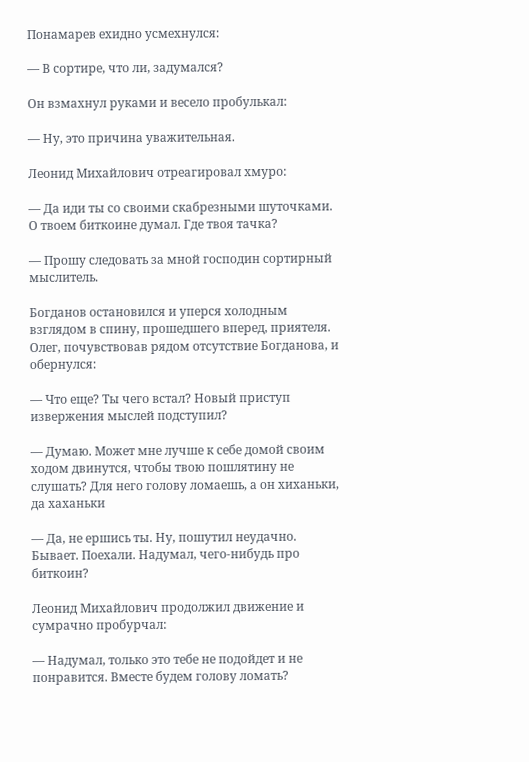Понамарев ехидно усмехнулся:

— В сортире, что ли, задумался?

Он взмахнул руками и весело пробулькал:

— Ну, это причина уважительная.

Леонид Михайлович отреагировал хмуро:

— Да иди ты со своими скабрезными шуточками. О твоем биткоине думал. Где твоя тачка?

— Прошу следовать за мной господин сортирный мыслитель.

Богданов остановился и уперся холодным взглядом в спину, прошедшего вперед, приятеля. Олег, почувствовав рядом отсутствие Богданова, и обернулся:

— Что еще? Ты чего встал? Новый приступ извержения мыслей подступил?

— Думаю. Может мне лучше к себе домой своим ходом двинутся, чтобы твою пошлятину не слушать? Для него голову ломаешь, а он хиханьки, да хаханьки

— Да, не ершись ты. Ну, пошутил неудачно. Бывает. Поехали. Надумал, чего-нибудь про биткоин?

Леонид Михайлович продолжил движение и сумрачно пробурчал:

— Надумал, только это тебе не подойдет и не понравится. Вместе будем голову ломать?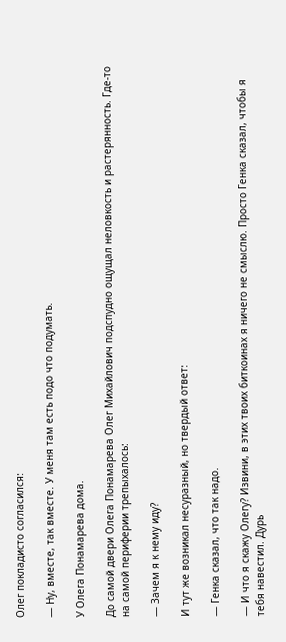Олег покладисто согласился:

— Ну, вместе, так вместе. У меня там есть подо что подумать.

У Олега Понамарева дома.

До самой двери Олега Понамарева Олег Михайлович подспудно ощущал неловкость и растерянность. Где-то на самой периферии трепыхалось:

— Зачем я к нему иду?

И тут же возникал несуразный, но твердый ответ:

— Генка сказал, что так надо.

— И что я скажу Олегу? Извини, в этих твоих биткоинах я ничего не смыслю. Просто Генка сказал, чтобы я тебя навестил. Дурь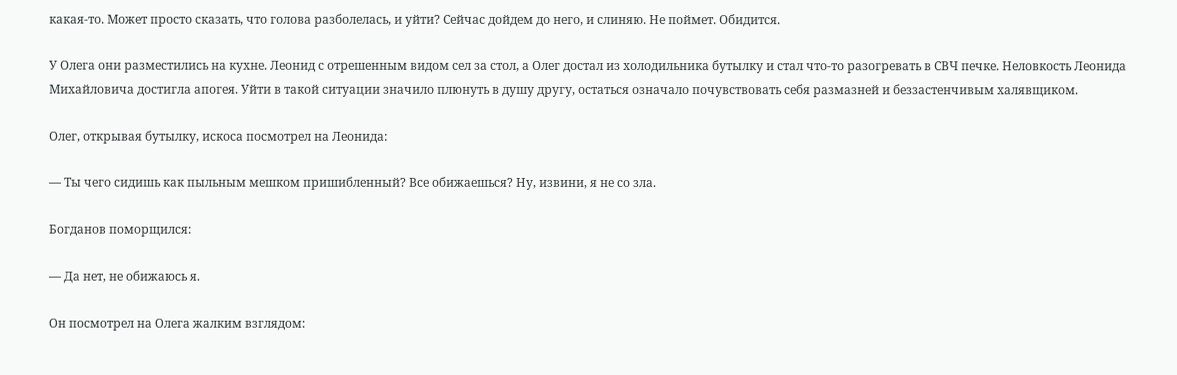какая-то. Может просто сказать, что голова разболелась, и уйти? Сейчас дойдем до него, и слиняю. Не поймет. Обидится.

У Олега они разместились на кухне. Леонид с отрешенным видом сел за стол, а Олег достал из холодильника бутылку и стал что-то разогревать в СВЧ печке. Неловкость Леонида Михайловича достигла апогея. Уйти в такой ситуации значило плюнуть в душу другу, остаться означало почувствовать себя размазней и беззастенчивым халявщиком.

Олег, открывая бутылку, искоса посмотрел на Леонида:

— Ты чего сидишь как пыльным мешком пришибленный? Все обижаешься? Ну, извини, я не со зла.

Богданов поморщился:

— Да нет, не обижаюсь я.

Он посмотрел на Олега жалким взглядом: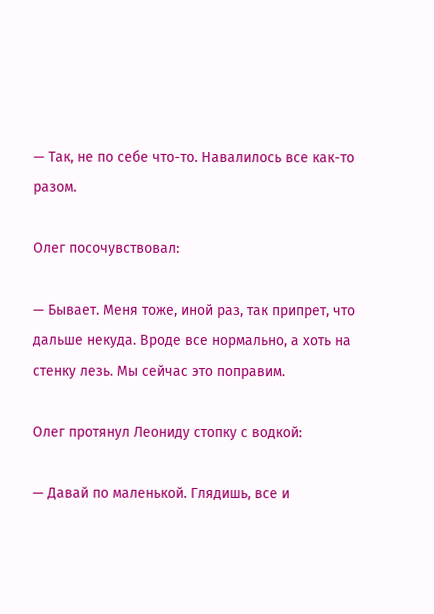— Так, не по себе что-то. Навалилось все как-то разом.

Олег посочувствовал:

— Бывает. Меня тоже, иной раз, так припрет, что дальше некуда. Вроде все нормально, а хоть на стенку лезь. Мы сейчас это поправим.

Олег протянул Леониду стопку с водкой:

— Давай по маленькой. Глядишь, все и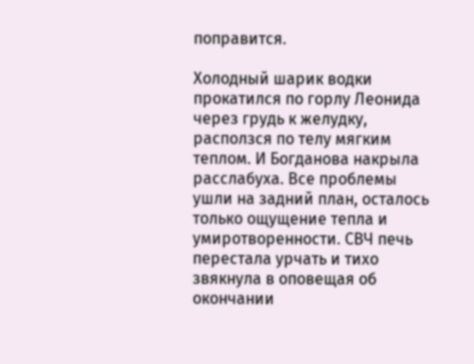поправится.

Холодный шарик водки прокатился по горлу Леонида через грудь к желудку, расползся по телу мягким теплом. И Богданова накрыла расслабуха. Все проблемы ушли на задний план, осталось только ощущение тепла и умиротворенности. СВЧ печь перестала урчать и тихо звякнула в оповещая об окончании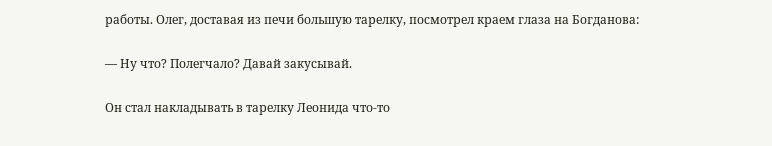работы. Олег, доставая из печи большую тарелку, посмотрел краем глаза на Богданова:

— Ну что? Полегчало? Давай закусывай.

Он стал накладывать в тарелку Леонида что-то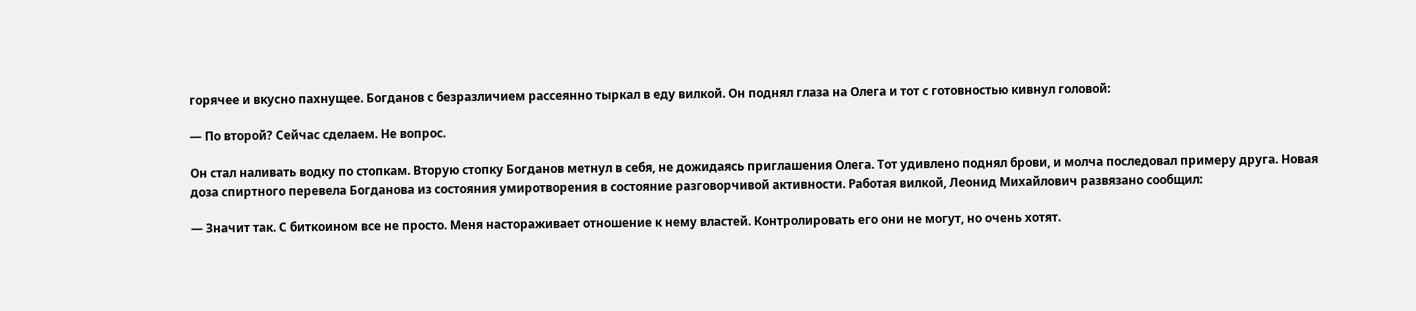горячее и вкусно пахнущее. Богданов с безразличием рассеянно тыркал в еду вилкой. Он поднял глаза на Олега и тот с готовностью кивнул головой:

— По второй? Сейчас сделаем. Не вопрос.

Он стал наливать водку по стопкам. Вторую стопку Богданов метнул в себя, не дожидаясь приглашения Олега. Тот удивлено поднял брови, и молча последовал примеру друга. Новая доза спиртного перевела Богданова из состояния умиротворения в состояние разговорчивой активности. Работая вилкой, Леонид Михайлович развязано сообщил:

— Значит так. С биткоином все не просто. Меня настораживает отношение к нему властей. Контролировать его они не могут, но очень хотят.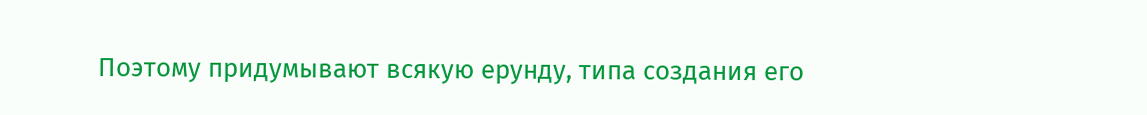Поэтому придумывают всякую ерунду, типа создания его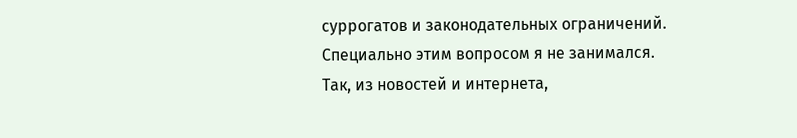суррогатов и законодательных ограничений. Специально этим вопросом я не занимался. Так, из новостей и интернета,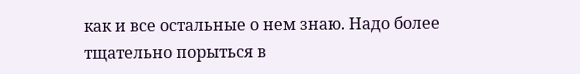как и все остальные о нем знаю. Надо более тщательно порыться в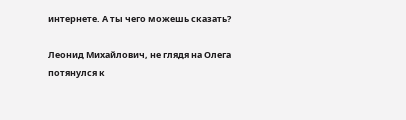интернете. А ты чего можешь сказать?

Леонид Михайлович, не глядя на Олега потянулся к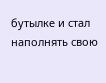бутылке и стал наполнять свою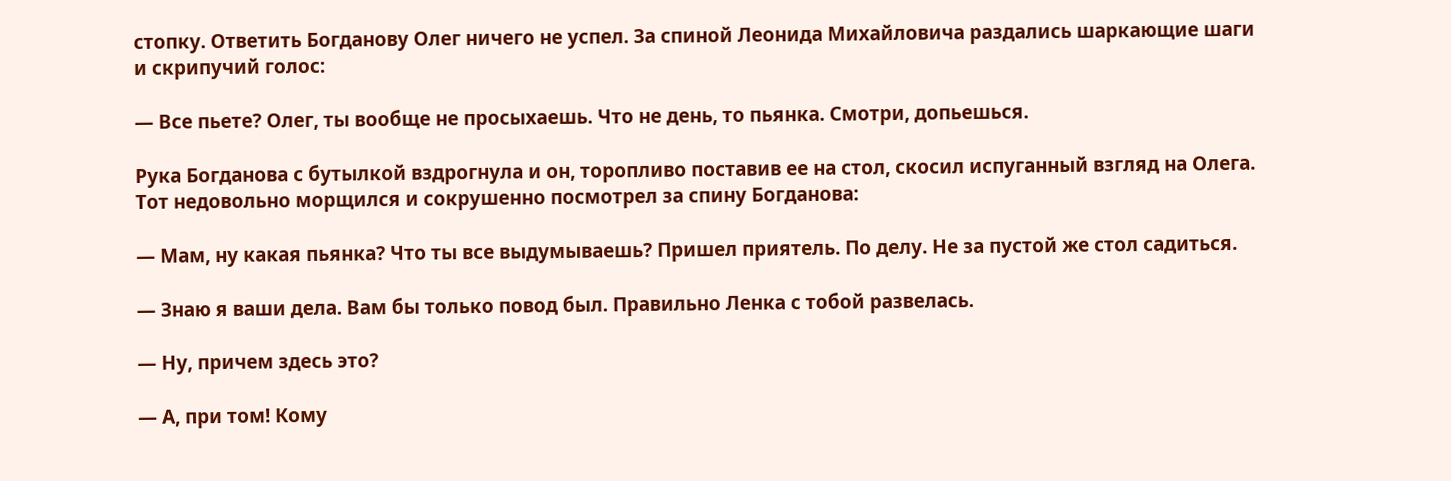стопку. Ответить Богданову Олег ничего не успел. За спиной Леонида Михайловича раздались шаркающие шаги и скрипучий голос:

— Все пьете? Олег, ты вообще не просыхаешь. Что не день, то пьянка. Смотри, допьешься.

Рука Богданова с бутылкой вздрогнула и он, торопливо поставив ее на стол, скосил испуганный взгляд на Олега. Тот недовольно морщился и сокрушенно посмотрел за спину Богданова:

— Мам, ну какая пьянка? Что ты все выдумываешь? Пришел приятель. По делу. Не за пустой же стол садиться.

— Знаю я ваши дела. Вам бы только повод был. Правильно Ленка с тобой развелась.

— Ну, причем здесь это?

— А, при том! Кому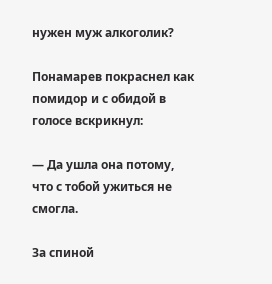нужен муж алкоголик?

Понамарев покраснел как помидор и с обидой в голосе вскрикнул:

— Да ушла она потому, что с тобой ужиться не смогла.

За спиной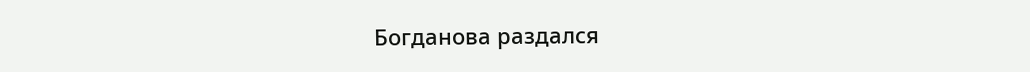Богданова раздался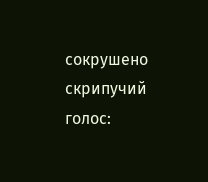сокрушено скрипучий голос: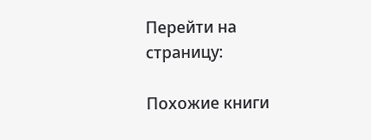Перейти на страницу:

Похожие книги